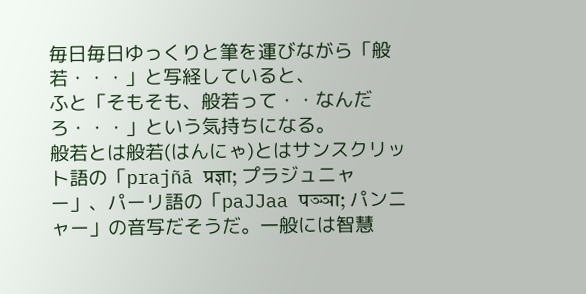毎日毎日ゆっくりと筆を運びながら「般若・・・」と写経していると、
ふと「そもそも、般若って・・なんだろ・・・」という気持ちになる。
般若とは般若(はんにゃ)とはサンスクリット語の「prajñā प्रज्ञा; プラジュニャー」、パーリ語の「paJJaa पञ्ञा; パンニャー」の音写だそうだ。一般には智慧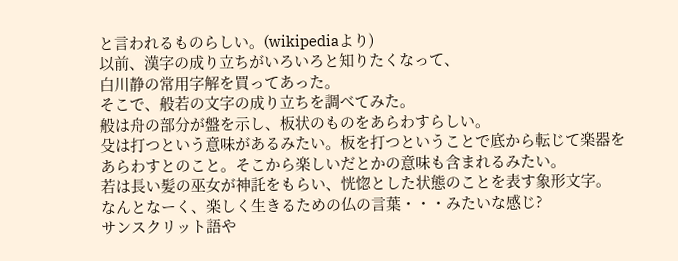と言われるものらしい。(wikipediaより)
以前、漢字の成り立ちがいろいろと知りたくなって、
白川静の常用字解を買ってあった。
そこで、般若の文字の成り立ちを調べてみた。
般は舟の部分が盤を示し、板状のものをあらわすらしい。
殳は打つという意味があるみたい。板を打つということで底から転じて楽器を
あらわすとのこと。そこから楽しいだとかの意味も含まれるみたい。
若は長い髪の巫女が神託をもらい、恍惚とした状態のことを表す象形文字。
なんとなーく、楽しく生きるための仏の言葉・・・みたいな感じ?
サンスクリット語や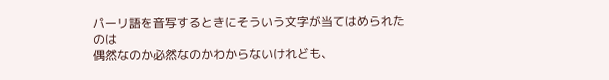パーリ語を音写するときにそういう文字が当てはめられたのは
偶然なのか必然なのかわからないけれども、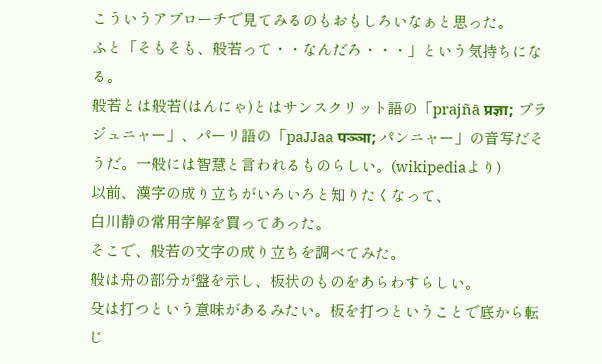こういうアプローチで見てみるのもおもしろいなぁと思った。
ふと「そもそも、般若って・・なんだろ・・・」という気持ちになる。
般若とは般若(はんにゃ)とはサンスクリット語の「prajñā प्रज्ञा; プラジュニャー」、パーリ語の「paJJaa पञ्ञा; パンニャー」の音写だそうだ。一般には智慧と言われるものらしい。(wikipediaより)
以前、漢字の成り立ちがいろいろと知りたくなって、
白川静の常用字解を買ってあった。
そこで、般若の文字の成り立ちを調べてみた。
般は舟の部分が盤を示し、板状のものをあらわすらしい。
殳は打つという意味があるみたい。板を打つということで底から転じ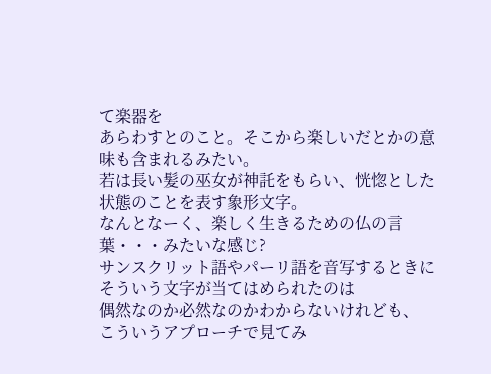て楽器を
あらわすとのこと。そこから楽しいだとかの意味も含まれるみたい。
若は長い髪の巫女が神託をもらい、恍惚とした状態のことを表す象形文字。
なんとなーく、楽しく生きるための仏の言葉・・・みたいな感じ?
サンスクリット語やパーリ語を音写するときにそういう文字が当てはめられたのは
偶然なのか必然なのかわからないけれども、
こういうアプローチで見てみ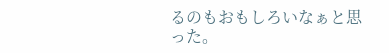るのもおもしろいなぁと思った。